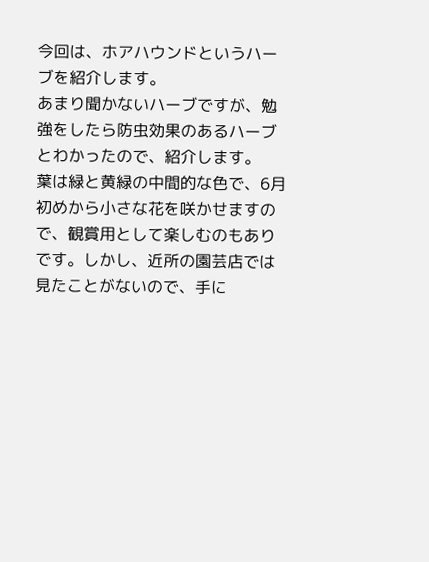今回は、ホアハウンドというハーブを紹介します。
あまり聞かないハーブですが、勉強をしたら防虫効果のあるハーブとわかったので、紹介します。
葉は緑と黄緑の中間的な色で、6月初めから小さな花を咲かせますので、観賞用として楽しむのもありです。しかし、近所の園芸店では見たことがないので、手に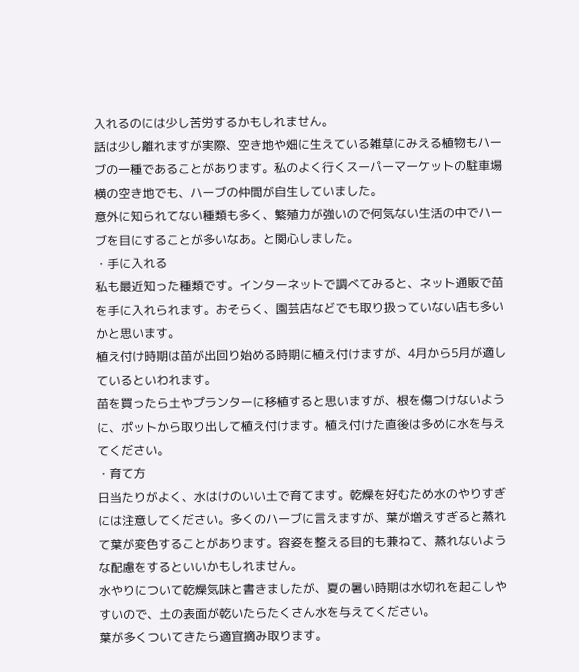入れるのには少し苦労するかもしれません。
話は少し離れますが実際、空き地や畑に生えている雑草にみえる植物もハーブの一種であることがあります。私のよく行くスーパーマーケットの駐車場横の空き地でも、ハーブの仲間が自生していました。
意外に知られてない種類も多く、繁殖力が強いので何気ない生活の中でハーブを目にすることが多いなあ。と関心しました。
・手に入れる
私も最近知った種類です。インターネットで調べてみると、ネット通販で苗を手に入れられます。おそらく、園芸店などでも取り扱っていない店も多いかと思います。
植え付け時期は苗が出回り始める時期に植え付けますが、4月から5月が適しているといわれます。
苗を買ったら土やプランターに移植すると思いますが、根を傷つけないように、ポットから取り出して植え付けます。植え付けた直後は多めに水を与えてください。
・育て方
日当たりがよく、水はけのいい土で育てます。乾燥を好むため水のやりすぎには注意してください。多くのハーブに言えますが、葉が増えすぎると蒸れて葉が変色することがあります。容姿を整える目的も兼ねて、蒸れないような配慮をするといいかもしれません。
水やりについて乾燥気味と書きましたが、夏の暑い時期は水切れを起こしやすいので、土の表面が乾いたらたくさん水を与えてください。
葉が多くついてきたら適宜摘み取ります。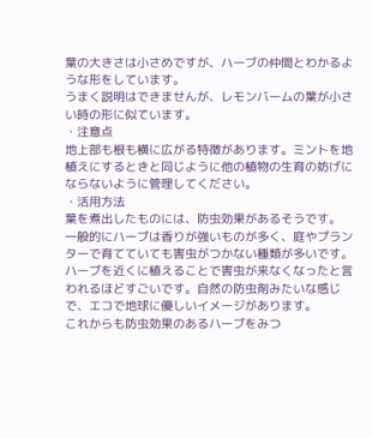葉の大きさは小さめですが、ハーブの仲間とわかるような形をしています。
うまく説明はできませんが、レモンバームの葉が小さい時の形に似ています。
・注意点
地上部も根も横に広がる特徴があります。ミントを地植えにするときと同じように他の植物の生育の妨げにならないように管理してください。
・活用方法
葉を煮出したものには、防虫効果があるそうです。
一般的にハーブは香りが強いものが多く、庭やプランターで育てていても害虫がつかない種類が多いです。ハーブを近くに植えることで害虫が来なくなったと言われるほどすごいです。自然の防虫剤みたいな感じで、エコで地球に優しいイメージがあります。
これからも防虫効果のあるハーブをみつ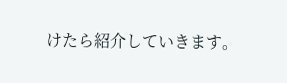けたら紹介していきます。